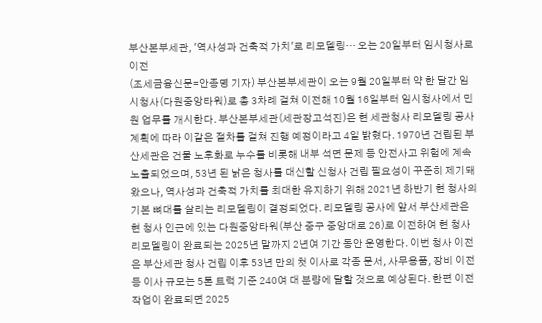부산본부세관, '역사성과 건축적 가치'로 리모델링… 오는 20일부터 임시청사로 이전
(조세금융신문=안종명 기자) 부산본부세관이 오는 9월 20일부터 약 한 달간 임시청사(다원중앙타워)로 총 3차례 걸쳐 이전해 10월 16일부터 임시청사에서 민원 업무를 개시한다. 부산본부세관(세관장고석진)은 현 세관청사 리모델링 공사계획에 따라 이같은 절차를 걸쳐 진행 예정이라고 4일 밝혔다. 1970년 건립된 부산세관은 건물 노후화로 누수를 비롯해 내부 석면 문제 등 안전사고 위험에 계속 노출되었으며, 53년 된 낡은 청사를 대신할 신청사 건립 필요성이 꾸준히 제기돼 왔으나, 역사성과 건축적 가치를 최대한 유지하기 위해 2021년 하반기 현 청사의 기본 뼈대를 살리는 리모델링이 결정되었다. 리모델링 공사에 앞서 부산세관은 현 청사 인근에 있는 다원중앙타워(부산 중구 중앙대로 26)로 이전하여 현 청사 리모델링이 완료되는 2025년 말까지 2년여 기간 동안 운영한다. 이번 청사 이전은 부산세관 청사 건립 이후 53년 만의 첫 이사로 각종 문서, 사무용품, 장비 이전 등 이사 규모는 5톤 트럭 기준 240여 대 분량에 달할 것으로 예상된다. 한편 이전작업이 완료되면 2025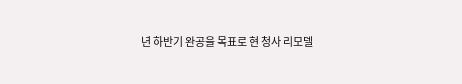년 하반기 완공을 목표로 현 청사 리모델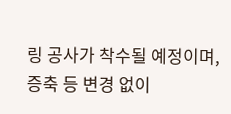링 공사가 착수될 예정이며, 증축 등 변경 없이